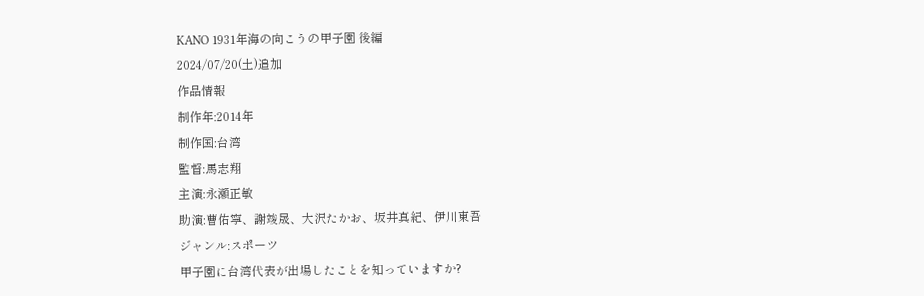KANO 1931年海の向こうの甲子園 後編
2024/07/20(土)追加
作品情報
制作年:2014年
制作国:台湾
監督:馬志翔
主演:永瀬正敏
助演:曹佑寧、謝竣晟、大沢たかお、坂井真紀、伊川東吾
ジャンル:スポーツ
甲子園に台湾代表が出場したことを知っていますか?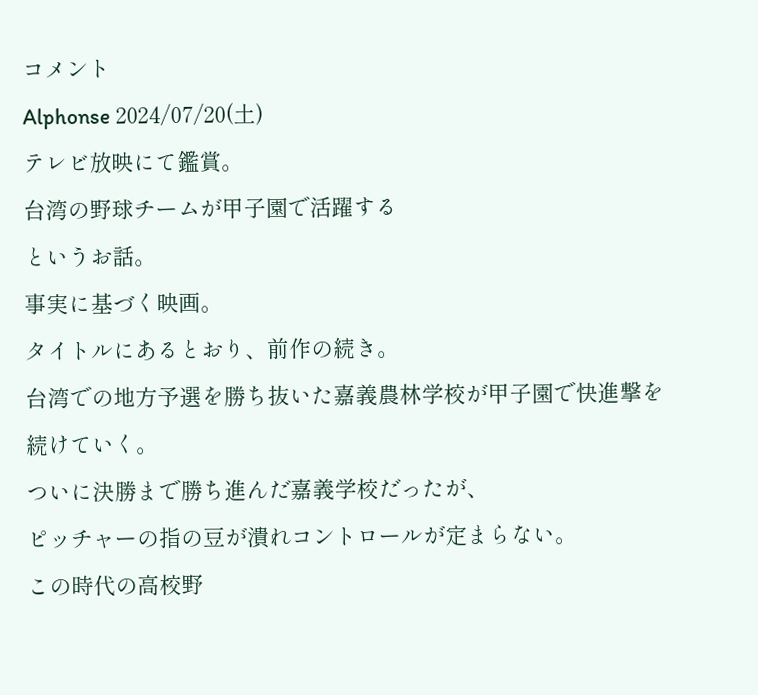コメント
Alphonse 2024/07/20(土)
テレビ放映にて鑑賞。
台湾の野球チームが甲子園で活躍する
というお話。
事実に基づく映画。
タイトルにあるとおり、前作の続き。
台湾での地方予選を勝ち抜いた嘉義農林学校が甲子園で快進撃を続けていく。
ついに決勝まで勝ち進んだ嘉義学校だったが、
ピッチャーの指の豆が潰れコントロールが定まらない。
この時代の高校野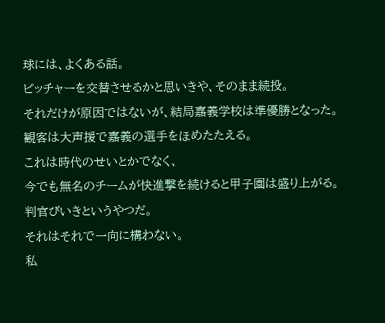球には、よくある話。
ピッチャーを交替させるかと思いきや、そのまま続投。
それだけが原因ではないが、結局嘉義学校は準優勝となった。
観客は大声援で嘉義の選手をほめたたえる。
これは時代のせいとかでなく、
今でも無名のチームが快進撃を続けると甲子園は盛り上がる。
判官びいきというやつだ。
それはそれで一向に構わない。
私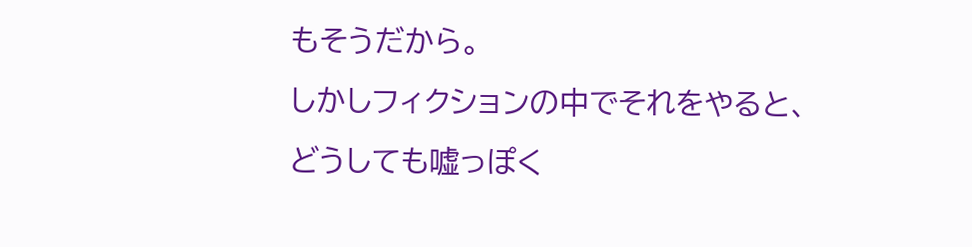もそうだから。
しかしフィクションの中でそれをやると、
どうしても嘘っぽく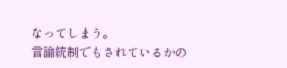なってしまう。
言論統制でもされているかの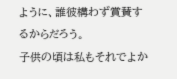ように、誰彼構わず賞賛するからだろう。
子供の頃は私もそれでよか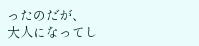ったのだが、
大人になってし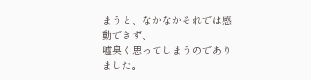まうと、なかなかそれでは感動できず、
嘘臭く思ってしまうのでありました。